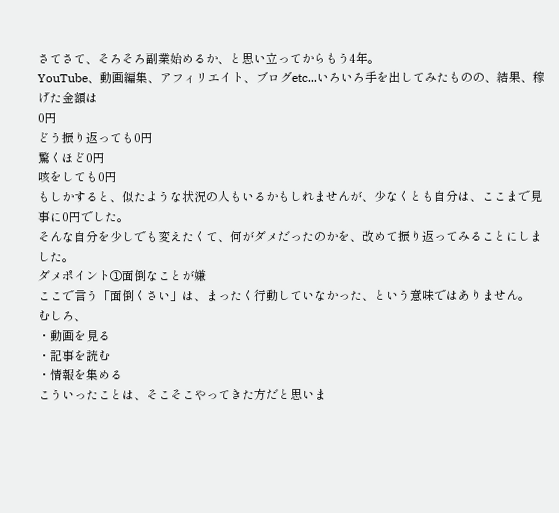さてさて、そろそろ副業始めるか、と思い立ってからもう4年。
YouTube、動画編集、アフィリエイト、ブログetc...いろいろ手を出してみたものの、結果、稼げた金額は
0円
どう振り返っても0円
驚くほど0円
咳をしても0円
もしかすると、似たような状況の人もいるかもしれませんが、少なくとも自分は、ここまで見事に0円でした。
そんな自分を少しでも変えたくて、何がダメだったのかを、改めて振り返ってみることにしました。
ダメポイント①面倒なことが嫌
ここで言う「面倒くさい」は、まったく行動していなかった、という意味ではありません。
むしろ、
・動画を見る
・記事を読む
・情報を集める
こういったことは、そこそこやってきた方だと思いま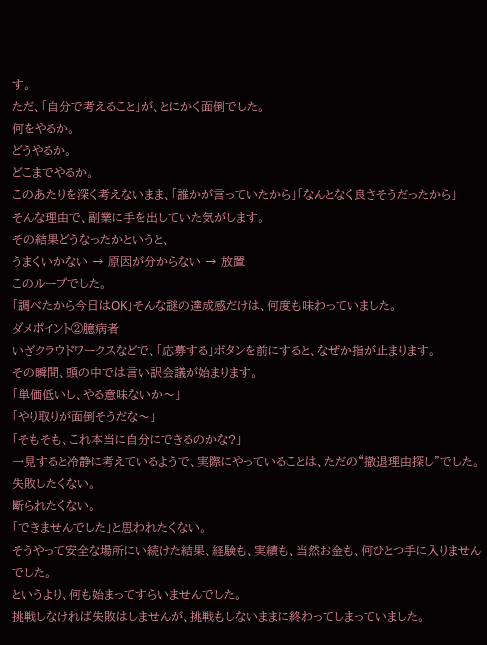す。
ただ、「自分で考えること」が、とにかく面倒でした。
何をやるか。
どうやるか。
どこまでやるか。
このあたりを深く考えないまま、「誰かが言っていたから」「なんとなく良さそうだったから」
そんな理由で、副業に手を出していた気がします。
その結果どうなったかというと、
うまくいかない → 原因が分からない → 放置
このループでした。
「調べたから今日はOK」そんな謎の達成感だけは、何度も味わっていました。
ダメポイント②臆病者
いざクラウドワークスなどで、「応募する」ボタンを前にすると、なぜか指が止まります。
その瞬間、頭の中では言い訳会議が始まります。
「単価低いし、やる意味ないか〜」
「やり取りが面倒そうだな〜」
「そもそも、これ本当に自分にできるのかな?」
一見すると冷静に考えているようで、実際にやっていることは、ただの“撤退理由探し”でした。
失敗したくない。
断られたくない。
「できませんでした」と思われたくない。
そうやって安全な場所にい続けた結果、経験も、実績も、当然お金も、何ひとつ手に入りませんでした。
というより、何も始まってすらいませんでした。
挑戦しなければ失敗はしませんが、挑戦もしないままに終わってしまっていました。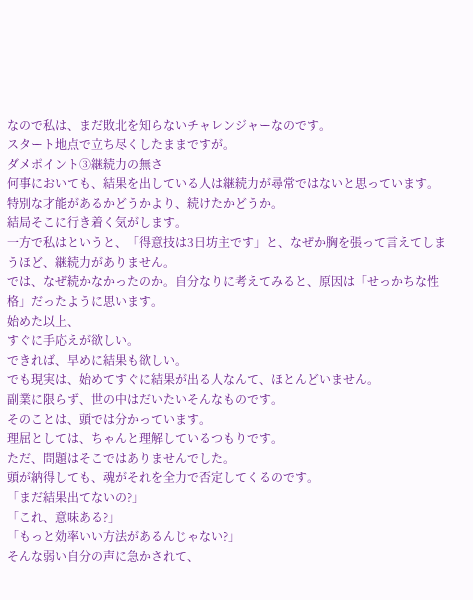なので私は、まだ敗北を知らないチャレンジャーなのです。
スタート地点で立ち尽くしたままですが。
ダメポイント③継続力の無さ
何事においても、結果を出している人は継続力が尋常ではないと思っています。
特別な才能があるかどうかより、続けたかどうか。
結局そこに行き着く気がします。
一方で私はというと、「得意技は3日坊主です」と、なぜか胸を張って言えてしまうほど、継続力がありません。
では、なぜ続かなかったのか。自分なりに考えてみると、原因は「せっかちな性格」だったように思います。
始めた以上、
すぐに手応えが欲しい。
できれば、早めに結果も欲しい。
でも現実は、始めてすぐに結果が出る人なんて、ほとんどいません。
副業に限らず、世の中はだいたいそんなものです。
そのことは、頭では分かっています。
理屈としては、ちゃんと理解しているつもりです。
ただ、問題はそこではありませんでした。
頭が納得しても、魂がそれを全力で否定してくるのです。
「まだ結果出てないの?」
「これ、意味ある?」
「もっと効率いい方法があるんじゃない?」
そんな弱い自分の声に急かされて、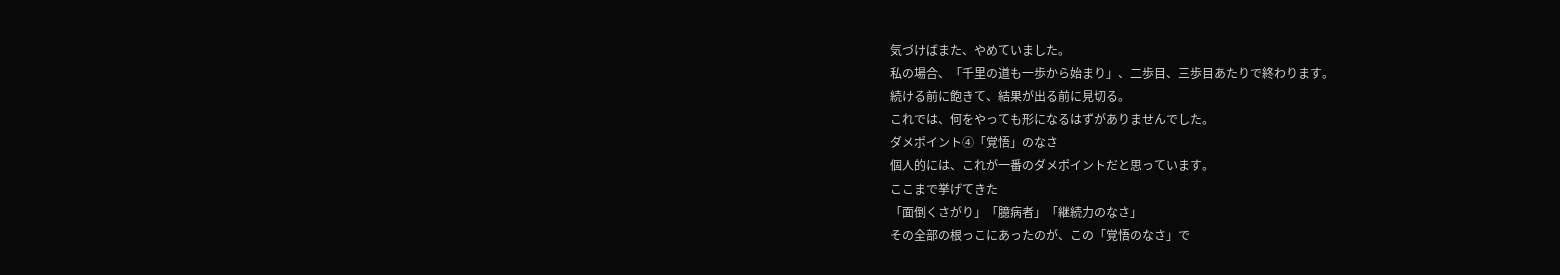気づけばまた、やめていました。
私の場合、「千里の道も一歩から始まり」、二歩目、三歩目あたりで終わります。
続ける前に飽きて、結果が出る前に見切る。
これでは、何をやっても形になるはずがありませんでした。
ダメポイント④「覚悟」のなさ
個人的には、これが一番のダメポイントだと思っています。
ここまで挙げてきた
「面倒くさがり」「臆病者」「継続力のなさ」
その全部の根っこにあったのが、この「覚悟のなさ」で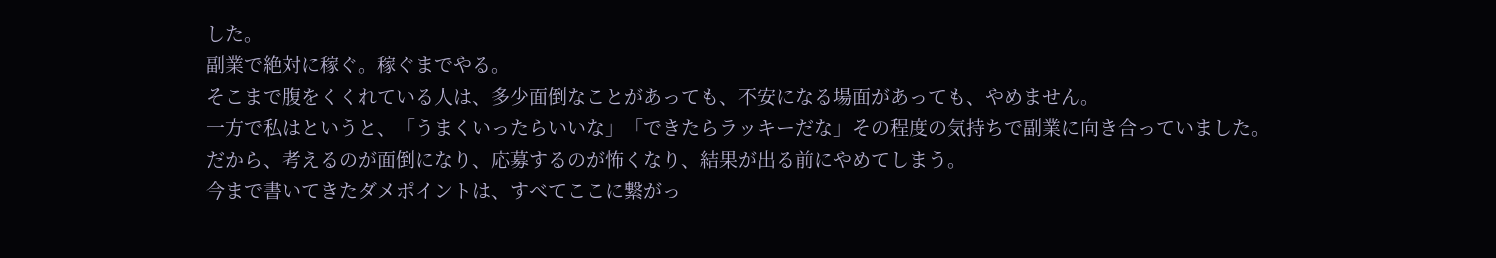した。
副業で絶対に稼ぐ。稼ぐまでやる。
そこまで腹をくくれている人は、多少面倒なことがあっても、不安になる場面があっても、やめません。
一方で私はというと、「うまくいったらいいな」「できたらラッキーだな」その程度の気持ちで副業に向き合っていました。
だから、考えるのが面倒になり、応募するのが怖くなり、結果が出る前にやめてしまう。
今まで書いてきたダメポイントは、すべてここに繋がっ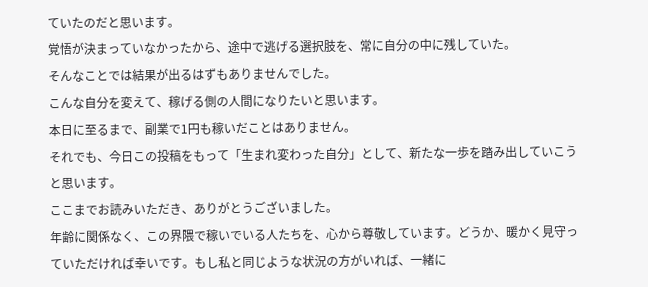ていたのだと思います。
覚悟が決まっていなかったから、途中で逃げる選択肢を、常に自分の中に残していた。
そんなことでは結果が出るはずもありませんでした。
こんな自分を変えて、稼げる側の人間になりたいと思います。
本日に至るまで、副業で1円も稼いだことはありません。
それでも、今日この投稿をもって「生まれ変わった自分」として、新たな一歩を踏み出していこうと思います。
ここまでお読みいただき、ありがとうございました。
年齢に関係なく、この界隈で稼いでいる人たちを、心から尊敬しています。どうか、暖かく見守っていただければ幸いです。もし私と同じような状況の方がいれば、一緒に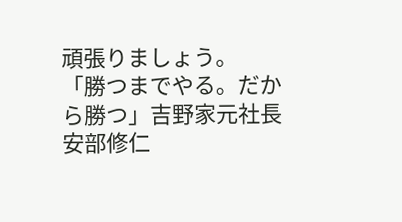頑張りましょう。
「勝つまでやる。だから勝つ」吉野家元社長 安部修仁